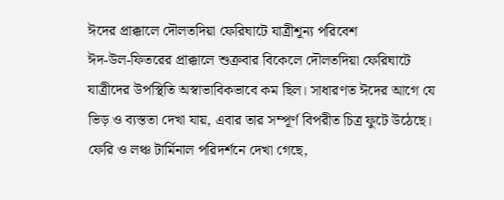ঈদের প্রাক্কালে দৌলতদিয়া ফেরিঘাটে যাত্রীশূন্য পরিবেশ
ঈদ-উল-ফিতরের প্রাক্কালে শুক্রবার বিকেলে দৌলতদিয়া ফেরিঘাটে যাত্রীদের উপস্থিতি অস্বাভাবিকভাবে কম ছিল। সাধারণত ঈদের আগে যে ভিড় ও ব্যস্ততা দেখা যায়, এবার তার সম্পূর্ণ বিপরীত চিত্র ফুটে উঠেছে। ফেরি ও লঞ্চ টার্মিনাল পরিদর্শনে দেখা গেছে,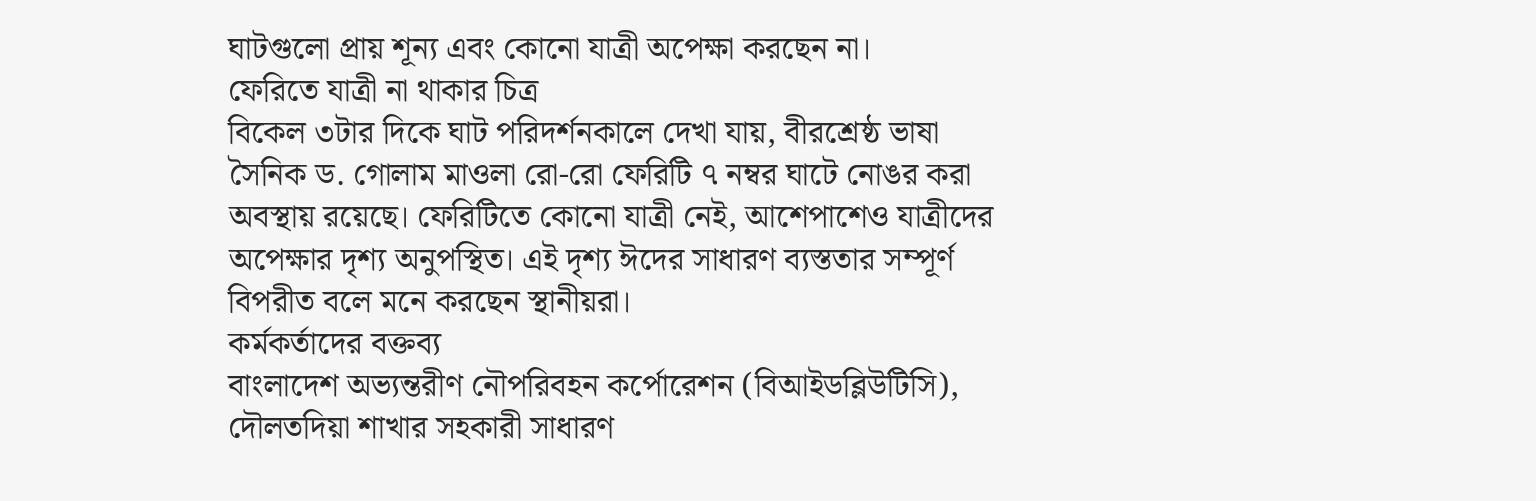ঘাটগুলো প্রায় শূন্য এবং কোনো যাত্রী অপেক্ষা করছেন না।
ফেরিতে যাত্রী না থাকার চিত্র
বিকেল ৩টার দিকে ঘাট পরিদর্শনকালে দেখা যায়, বীরশ্রেষ্ঠ ভাষা সৈনিক ড. গোলাম মাওলা রো-রো ফেরিটি ৭ নম্বর ঘাটে নোঙর করা অবস্থায় রয়েছে। ফেরিটিতে কোনো যাত্রী নেই, আশেপাশেও যাত্রীদের অপেক্ষার দৃশ্য অনুপস্থিত। এই দৃশ্য ঈদের সাধারণ ব্যস্ততার সম্পূর্ণ বিপরীত বলে মনে করছেন স্থানীয়রা।
কর্মকর্তাদের বক্তব্য
বাংলাদেশ অভ্যন্তরীণ নৌপরিবহন কর্পোরেশন (বিআইডব্লিউটিসি), দৌলতদিয়া শাখার সহকারী সাধারণ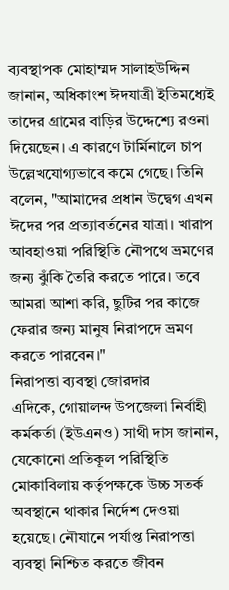ব্যবস্থাপক মোহাম্মদ সালাহউদ্দিন জানান, অধিকাংশ ঈদযাত্রী ইতিমধ্যেই তাদের গ্রামের বাড়ির উদ্দেশ্যে রওনা দিয়েছেন। এ কারণে টার্মিনালে চাপ উল্লেখযোগ্যভাবে কমে গেছে। তিনি বলেন, "আমাদের প্রধান উদ্বেগ এখন ঈদের পর প্রত্যাবর্তনের যাত্রা। খারাপ আবহাওয়া পরিস্থিতি নৌপথে ভ্রমণের জন্য ঝুঁকি তৈরি করতে পারে। তবে আমরা আশা করি, ছুটির পর কাজে ফেরার জন্য মানুষ নিরাপদে ভ্রমণ করতে পারবেন।"
নিরাপত্তা ব্যবস্থা জোরদার
এদিকে, গোয়ালন্দ উপজেলা নির্বাহী কর্মকর্তা (ইউএনও) সাথী দাস জানান, যেকোনো প্রতিকূল পরিস্থিতি মোকাবিলায় কর্তৃপক্ষকে উচ্চ সতর্ক অবস্থানে থাকার নির্দেশ দেওয়া হয়েছে। নৌযানে পর্যাপ্ত নিরাপত্তা ব্যবস্থা নিশ্চিত করতে জীবন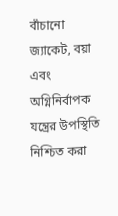বাঁচানো জ্যাকেট, বয়া এবং অগ্নিনির্বাপক যন্ত্রের উপস্থিতি নিশ্চিত করা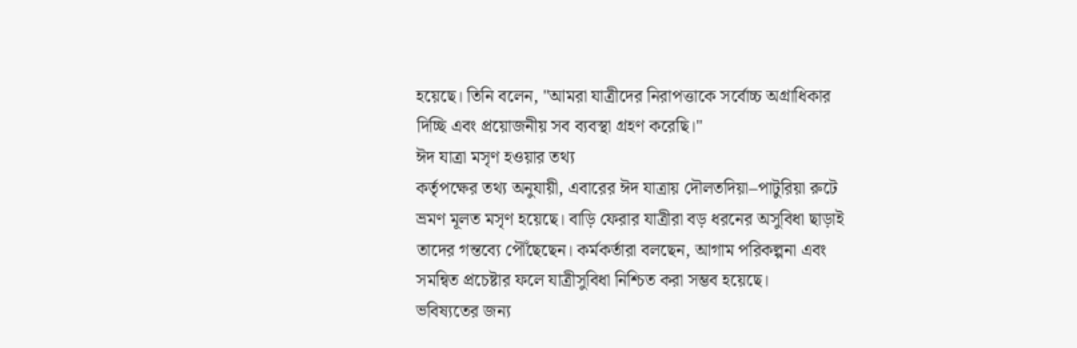হয়েছে। তিনি বলেন, "আমরা যাত্রীদের নিরাপত্তাকে সর্বোচ্চ অগ্রাধিকার দিচ্ছি এবং প্রয়োজনীয় সব ব্যবস্থা গ্রহণ করেছি।"
ঈদ যাত্রা মসৃণ হওয়ার তথ্য
কর্তৃপক্ষের তথ্য অনুযায়ী, এবারের ঈদ যাত্রায় দৌলতদিয়া–পাটুরিয়া রুটে ভ্রমণ মূলত মসৃণ হয়েছে। বাড়ি ফেরার যাত্রীরা বড় ধরনের অসুবিধা ছাড়াই তাদের গন্তব্যে পৌঁছেছেন। কর্মকর্তারা বলছেন, আগাম পরিকল্পনা এবং সমন্বিত প্রচেষ্টার ফলে যাত্রীসুবিধা নিশ্চিত করা সম্ভব হয়েছে।
ভবিষ্যতের জন্য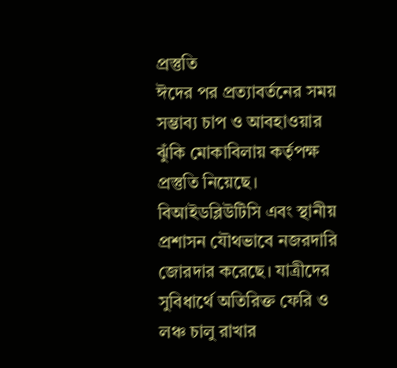প্রস্তুতি
ঈদের পর প্রত্যাবর্তনের সময় সম্ভাব্য চাপ ও আবহাওয়ার ঝুঁকি মোকাবিলায় কর্তৃপক্ষ প্রস্তুতি নিয়েছে। বিআইডব্লিউটিসি এবং স্থানীয় প্রশাসন যৌথভাবে নজরদারি জোরদার করেছে। যাত্রীদের সুবিধার্থে অতিরিক্ত ফেরি ও লঞ্চ চালু রাখার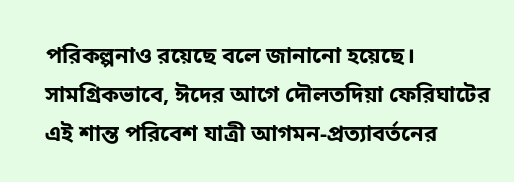পরিকল্পনাও রয়েছে বলে জানানো হয়েছে।
সামগ্রিকভাবে, ঈদের আগে দৌলতদিয়া ফেরিঘাটের এই শান্ত পরিবেশ যাত্রী আগমন-প্রত্যাবর্তনের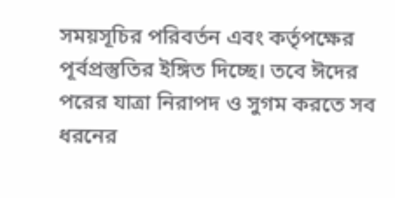সময়সূচির পরিবর্তন এবং কর্তৃপক্ষের পূর্বপ্রস্তুতির ইঙ্গিত দিচ্ছে। তবে ঈদের পরের যাত্রা নিরাপদ ও সুগম করতে সব ধরনের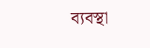ব্যবস্থা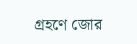গ্রহণে জোর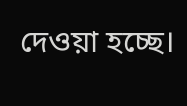দেওয়া হচ্ছে।